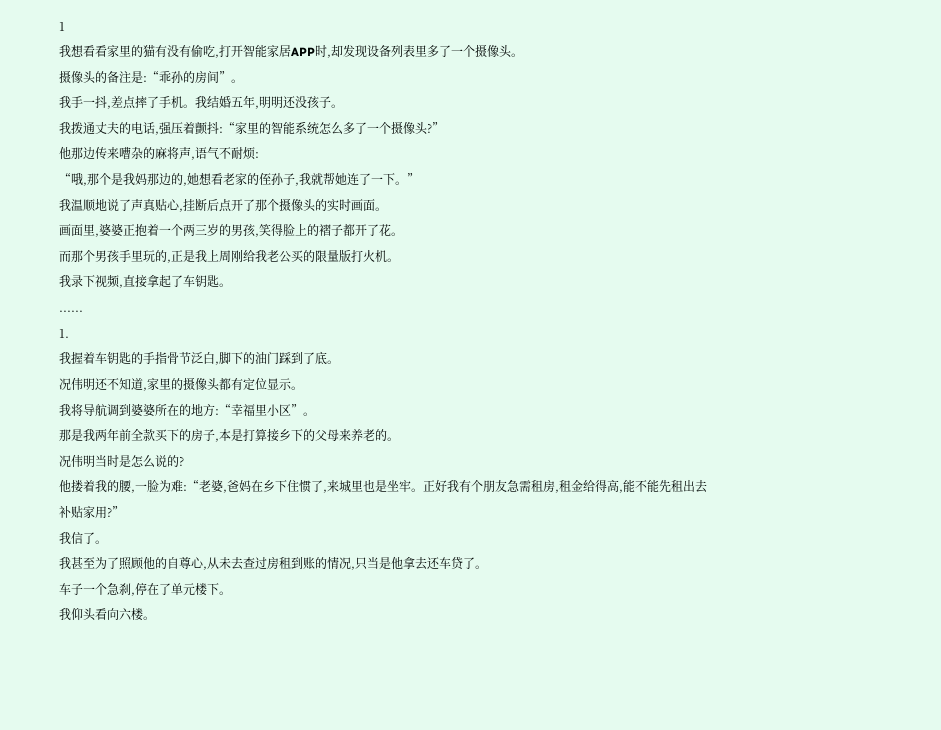1
我想看看家里的猫有没有偷吃,打开智能家居APP时,却发现设备列表里多了一个摄像头。
摄像头的备注是:“乖孙的房间”。
我手一抖,差点摔了手机。我结婚五年,明明还没孩子。
我拨通丈夫的电话,强压着颤抖:“家里的智能系统怎么多了一个摄像头?”
他那边传来嘈杂的麻将声,语气不耐烦:
“哦,那个是我妈那边的,她想看老家的侄孙子,我就帮她连了一下。”
我温顺地说了声真贴心,挂断后点开了那个摄像头的实时画面。
画面里,婆婆正抱着一个两三岁的男孩,笑得脸上的褶子都开了花。
而那个男孩手里玩的,正是我上周刚给我老公买的限量版打火机。
我录下视频,直接拿起了车钥匙。
......
1.
我握着车钥匙的手指骨节泛白,脚下的油门踩到了底。
况伟明还不知道,家里的摄像头都有定位显示。
我将导航调到婆婆所在的地方:“幸福里小区”。
那是我两年前全款买下的房子,本是打算接乡下的父母来养老的。
况伟明当时是怎么说的?
他搂着我的腰,一脸为难:“老婆,爸妈在乡下住惯了,来城里也是坐牢。正好我有个朋友急需租房,租金给得高,能不能先租出去补贴家用?”
我信了。
我甚至为了照顾他的自尊心,从未去查过房租到账的情况,只当是他拿去还车贷了。
车子一个急刹,停在了单元楼下。
我仰头看向六楼。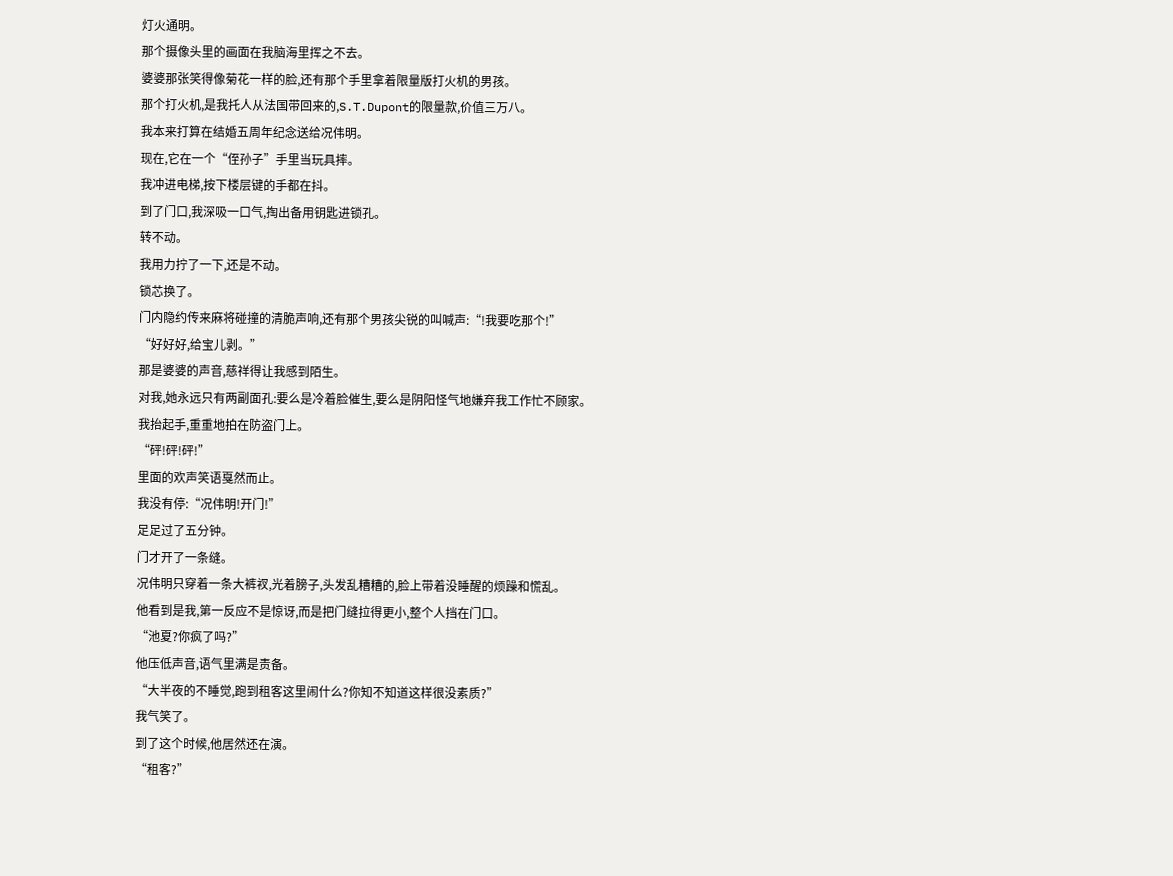灯火通明。
那个摄像头里的画面在我脑海里挥之不去。
婆婆那张笑得像菊花一样的脸,还有那个手里拿着限量版打火机的男孩。
那个打火机,是我托人从法国带回来的,S.T.Dupont的限量款,价值三万八。
我本来打算在结婚五周年纪念送给况伟明。
现在,它在一个“侄孙子”手里当玩具摔。
我冲进电梯,按下楼层键的手都在抖。
到了门口,我深吸一口气,掏出备用钥匙进锁孔。
转不动。
我用力拧了一下,还是不动。
锁芯换了。
门内隐约传来麻将碰撞的清脆声响,还有那个男孩尖锐的叫喊声:“!我要吃那个!”
“好好好,给宝儿剥。”
那是婆婆的声音,慈祥得让我感到陌生。
对我,她永远只有两副面孔:要么是冷着脸催生,要么是阴阳怪气地嫌弃我工作忙不顾家。
我抬起手,重重地拍在防盗门上。
“砰!砰!砰!”
里面的欢声笑语戛然而止。
我没有停:“况伟明!开门!”
足足过了五分钟。
门才开了一条缝。
况伟明只穿着一条大裤衩,光着膀子,头发乱糟糟的,脸上带着没睡醒的烦躁和慌乱。
他看到是我,第一反应不是惊讶,而是把门缝拉得更小,整个人挡在门口。
“池夏?你疯了吗?”
他压低声音,语气里满是责备。
“大半夜的不睡觉,跑到租客这里闹什么?你知不知道这样很没素质?”
我气笑了。
到了这个时候,他居然还在演。
“租客?”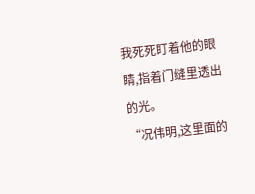我死死盯着他的眼睛,指着门缝里透出的光。
“况伟明,这里面的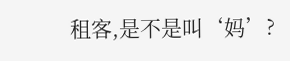租客,是不是叫‘妈’?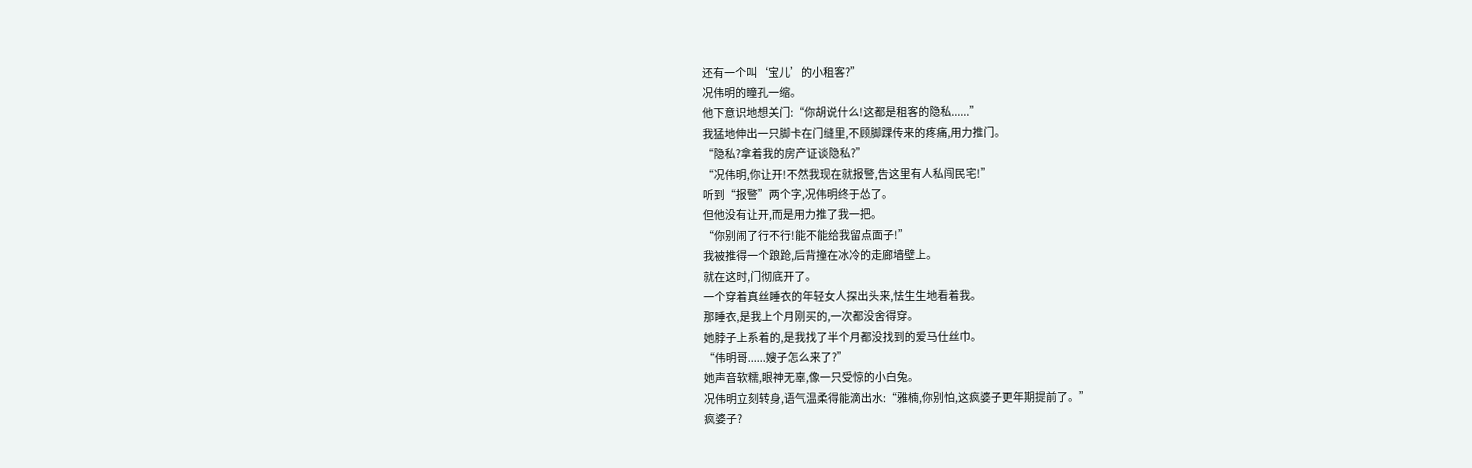还有一个叫‘宝儿’的小租客?”
况伟明的瞳孔一缩。
他下意识地想关门:“你胡说什么!这都是租客的隐私......”
我猛地伸出一只脚卡在门缝里,不顾脚踝传来的疼痛,用力推门。
“隐私?拿着我的房产证谈隐私?”
“况伟明,你让开!不然我现在就报警,告这里有人私闯民宅!”
听到“报警”两个字,况伟明终于怂了。
但他没有让开,而是用力推了我一把。
“你别闹了行不行!能不能给我留点面子!”
我被推得一个踉跄,后背撞在冰冷的走廊墙壁上。
就在这时,门彻底开了。
一个穿着真丝睡衣的年轻女人探出头来,怯生生地看着我。
那睡衣,是我上个月刚买的,一次都没舍得穿。
她脖子上系着的,是我找了半个月都没找到的爱马仕丝巾。
“伟明哥......嫂子怎么来了?”
她声音软糯,眼神无辜,像一只受惊的小白兔。
况伟明立刻转身,语气温柔得能滴出水:“雅楠,你别怕,这疯婆子更年期提前了。”
疯婆子?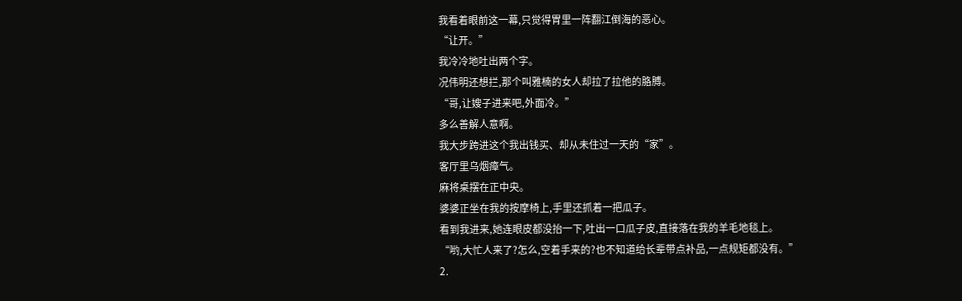我看着眼前这一幕,只觉得胃里一阵翻江倒海的恶心。
“让开。”
我冷冷地吐出两个字。
况伟明还想拦,那个叫雅楠的女人却拉了拉他的胳膊。
“哥,让嫂子进来吧,外面冷。”
多么善解人意啊。
我大步跨进这个我出钱买、却从未住过一天的“家”。
客厅里乌烟瘴气。
麻将桌摆在正中央。
婆婆正坐在我的按摩椅上,手里还抓着一把瓜子。
看到我进来,她连眼皮都没抬一下,吐出一口瓜子皮,直接落在我的羊毛地毯上。
“哟,大忙人来了?怎么,空着手来的?也不知道给长辈带点补品,一点规矩都没有。”
2.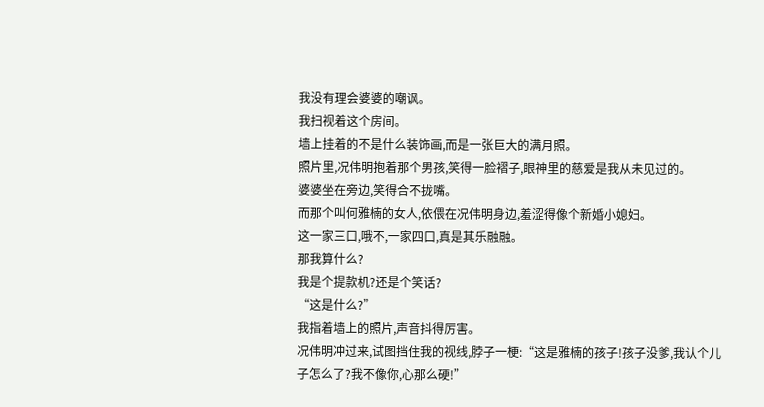我没有理会婆婆的嘲讽。
我扫视着这个房间。
墙上挂着的不是什么装饰画,而是一张巨大的满月照。
照片里,况伟明抱着那个男孩,笑得一脸褶子,眼神里的慈爱是我从未见过的。
婆婆坐在旁边,笑得合不拢嘴。
而那个叫何雅楠的女人,依偎在况伟明身边,羞涩得像个新婚小媳妇。
这一家三口,哦不,一家四口,真是其乐融融。
那我算什么?
我是个提款机?还是个笑话?
“这是什么?”
我指着墙上的照片,声音抖得厉害。
况伟明冲过来,试图挡住我的视线,脖子一梗:“这是雅楠的孩子!孩子没爹,我认个儿子怎么了?我不像你,心那么硬!”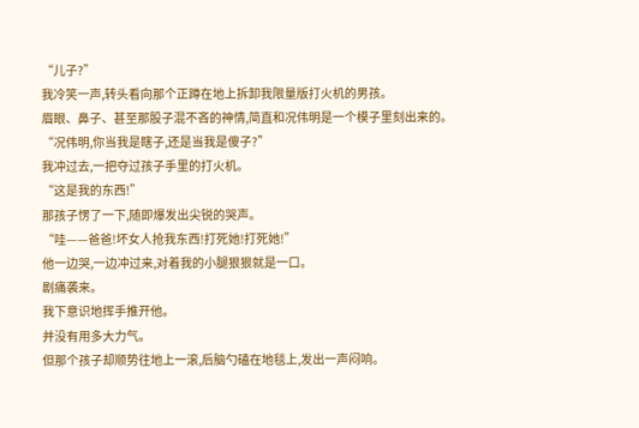“儿子?”
我冷笑一声,转头看向那个正蹲在地上拆卸我限量版打火机的男孩。
眉眼、鼻子、甚至那股子混不吝的神情,简直和况伟明是一个模子里刻出来的。
“况伟明,你当我是瞎子,还是当我是傻子?”
我冲过去,一把夺过孩子手里的打火机。
“这是我的东西!”
那孩子愣了一下,随即爆发出尖锐的哭声。
“哇——爸爸!坏女人抢我东西!打死她!打死她!”
他一边哭,一边冲过来,对着我的小腿狠狠就是一口。
剧痛袭来。
我下意识地挥手推开他。
并没有用多大力气。
但那个孩子却顺势往地上一滚,后脑勺磕在地毯上,发出一声闷响。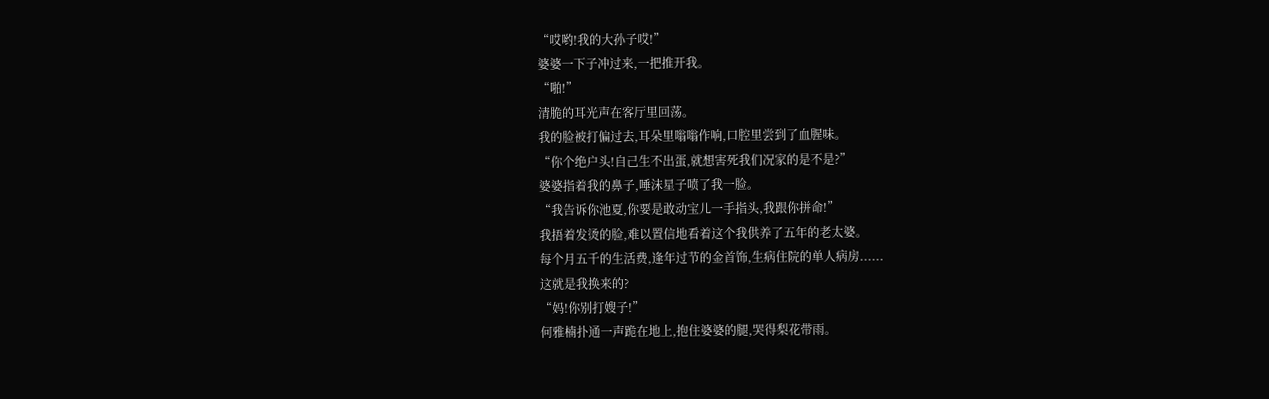“哎哟!我的大孙子哎!”
婆婆一下子冲过来,一把推开我。
“啪!”
清脆的耳光声在客厅里回荡。
我的脸被打偏过去,耳朵里嗡嗡作响,口腔里尝到了血腥味。
“你个绝户头!自己生不出蛋,就想害死我们况家的是不是?”
婆婆指着我的鼻子,唾沫星子喷了我一脸。
“我告诉你池夏,你要是敢动宝儿一手指头,我跟你拼命!”
我捂着发烫的脸,难以置信地看着这个我供养了五年的老太婆。
每个月五千的生活费,逢年过节的金首饰,生病住院的单人病房......
这就是我换来的?
“妈!你别打嫂子!”
何雅楠扑通一声跪在地上,抱住婆婆的腿,哭得梨花带雨。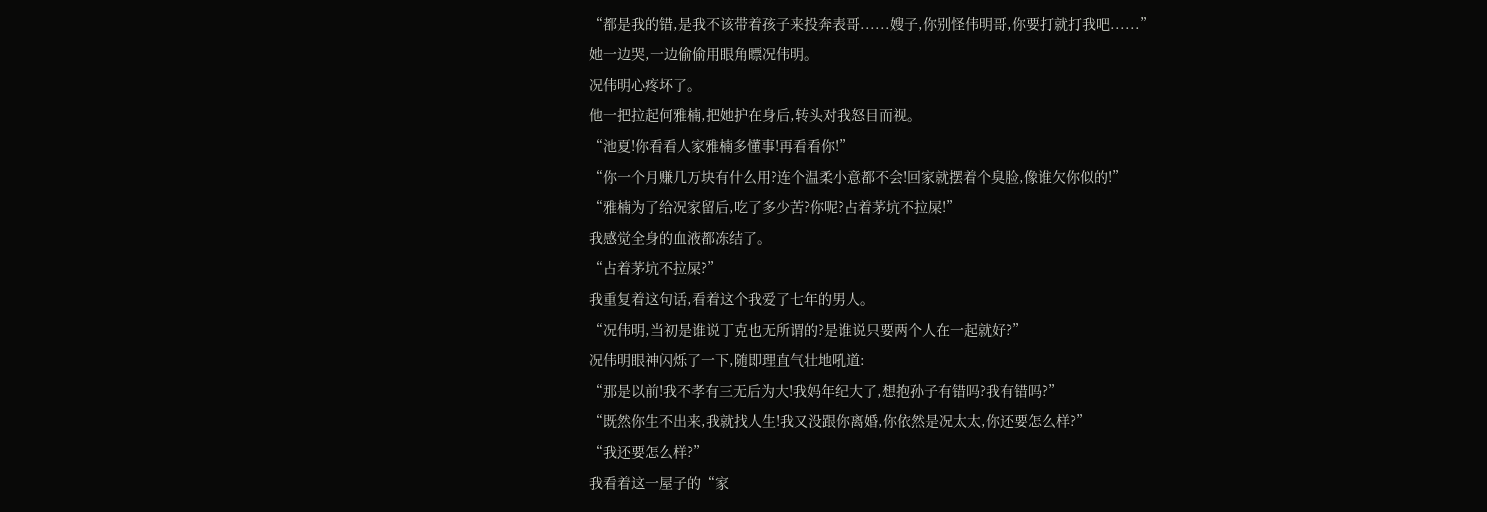“都是我的错,是我不该带着孩子来投奔表哥......嫂子,你别怪伟明哥,你要打就打我吧......”
她一边哭,一边偷偷用眼角瞟况伟明。
况伟明心疼坏了。
他一把拉起何雅楠,把她护在身后,转头对我怒目而视。
“池夏!你看看人家雅楠多懂事!再看看你!”
“你一个月赚几万块有什么用?连个温柔小意都不会!回家就摆着个臭脸,像谁欠你似的!”
“雅楠为了给况家留后,吃了多少苦?你呢?占着茅坑不拉屎!”
我感觉全身的血液都冻结了。
“占着茅坑不拉屎?”
我重复着这句话,看着这个我爱了七年的男人。
“况伟明,当初是谁说丁克也无所谓的?是谁说只要两个人在一起就好?”
况伟明眼神闪烁了一下,随即理直气壮地吼道:
“那是以前!我不孝有三无后为大!我妈年纪大了,想抱孙子有错吗?我有错吗?”
“既然你生不出来,我就找人生!我又没跟你离婚,你依然是况太太,你还要怎么样?”
“我还要怎么样?”
我看着这一屋子的“家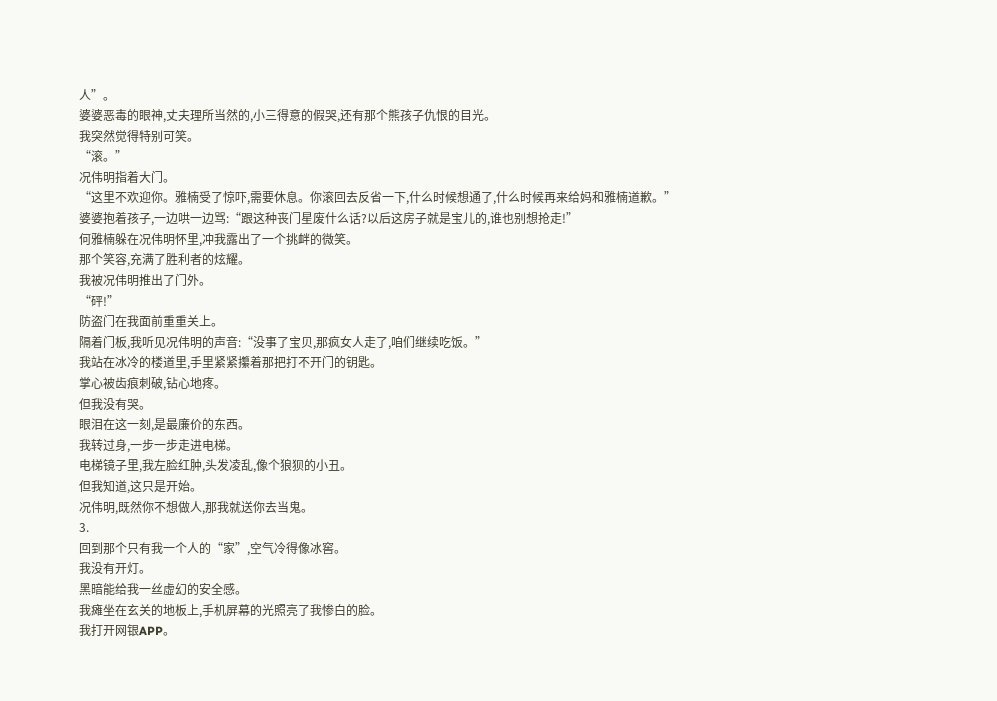人”。
婆婆恶毒的眼神,丈夫理所当然的,小三得意的假哭,还有那个熊孩子仇恨的目光。
我突然觉得特别可笑。
“滚。”
况伟明指着大门。
“这里不欢迎你。雅楠受了惊吓,需要休息。你滚回去反省一下,什么时候想通了,什么时候再来给妈和雅楠道歉。”
婆婆抱着孩子,一边哄一边骂:“跟这种丧门星废什么话?以后这房子就是宝儿的,谁也别想抢走!”
何雅楠躲在况伟明怀里,冲我露出了一个挑衅的微笑。
那个笑容,充满了胜利者的炫耀。
我被况伟明推出了门外。
“砰!”
防盗门在我面前重重关上。
隔着门板,我听见况伟明的声音:“没事了宝贝,那疯女人走了,咱们继续吃饭。”
我站在冰冷的楼道里,手里紧紧攥着那把打不开门的钥匙。
掌心被齿痕刺破,钻心地疼。
但我没有哭。
眼泪在这一刻,是最廉价的东西。
我转过身,一步一步走进电梯。
电梯镜子里,我左脸红肿,头发凌乱,像个狼狈的小丑。
但我知道,这只是开始。
况伟明,既然你不想做人,那我就送你去当鬼。
3.
回到那个只有我一个人的“家”,空气冷得像冰窖。
我没有开灯。
黑暗能给我一丝虚幻的安全感。
我瘫坐在玄关的地板上,手机屏幕的光照亮了我惨白的脸。
我打开网银APP。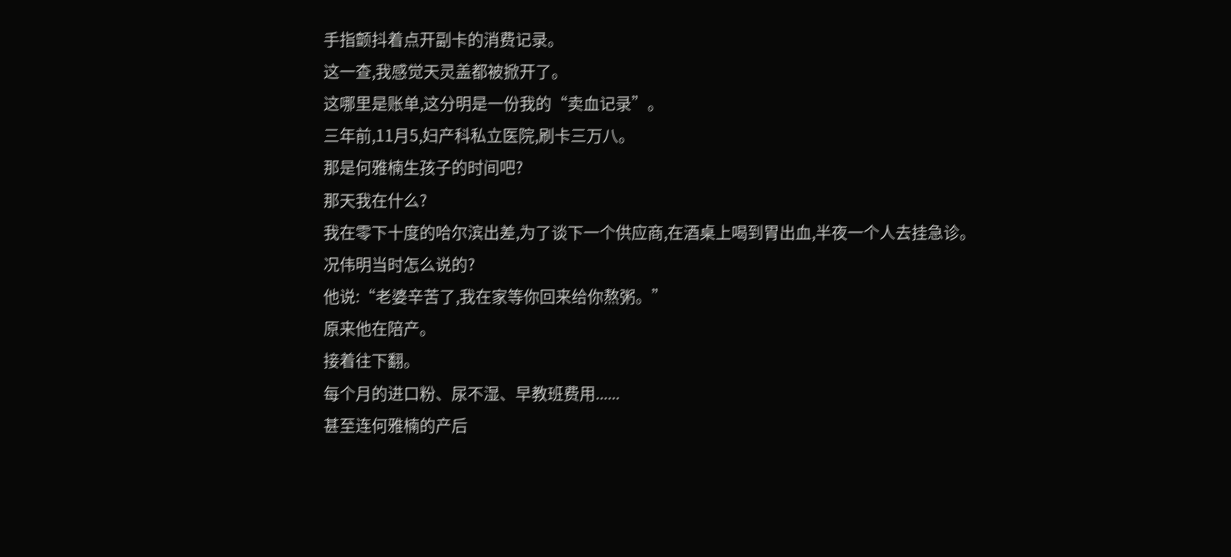手指颤抖着点开副卡的消费记录。
这一查,我感觉天灵盖都被掀开了。
这哪里是账单,这分明是一份我的“卖血记录”。
三年前,11月5,妇产科私立医院,刷卡三万八。
那是何雅楠生孩子的时间吧?
那天我在什么?
我在零下十度的哈尔滨出差,为了谈下一个供应商,在酒桌上喝到胃出血,半夜一个人去挂急诊。
况伟明当时怎么说的?
他说:“老婆辛苦了,我在家等你回来给你熬粥。”
原来他在陪产。
接着往下翻。
每个月的进口粉、尿不湿、早教班费用......
甚至连何雅楠的产后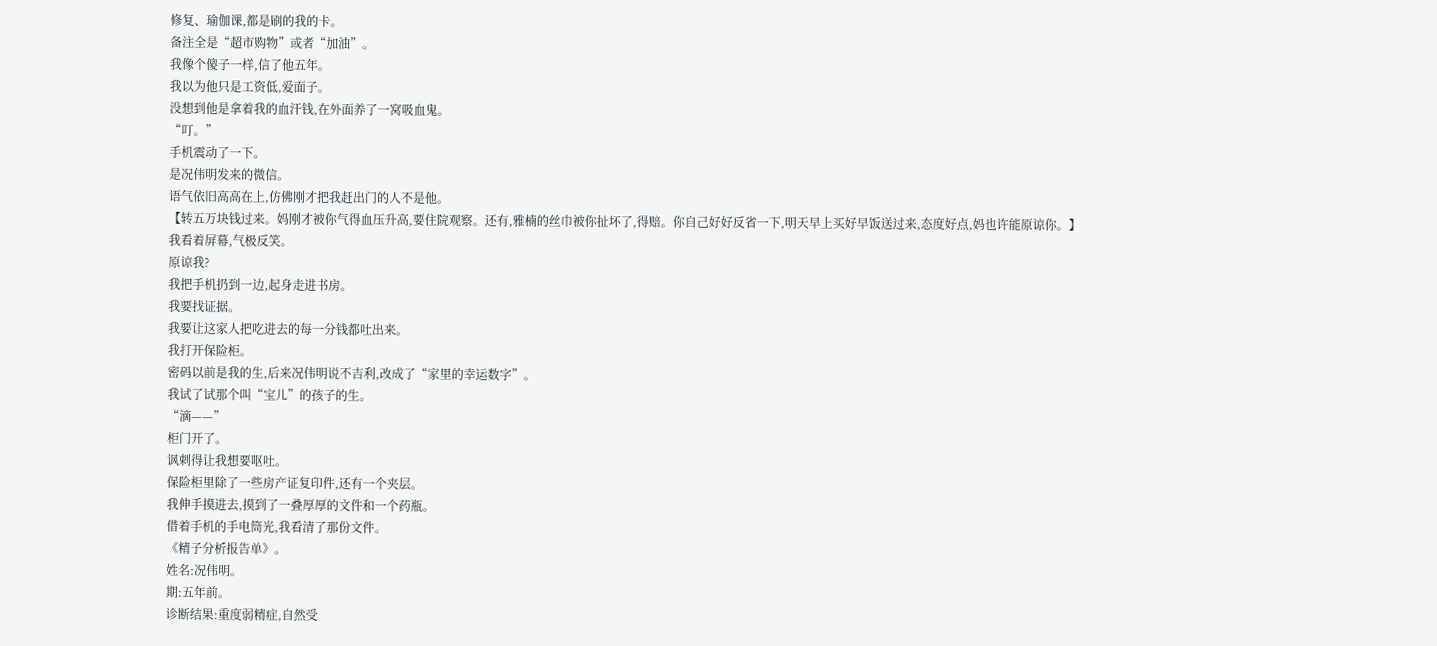修复、瑜伽课,都是刷的我的卡。
备注全是“超市购物”或者“加油”。
我像个傻子一样,信了他五年。
我以为他只是工资低,爱面子。
没想到他是拿着我的血汗钱,在外面养了一窝吸血鬼。
“叮。”
手机震动了一下。
是况伟明发来的微信。
语气依旧高高在上,仿佛刚才把我赶出门的人不是他。
【转五万块钱过来。妈刚才被你气得血压升高,要住院观察。还有,雅楠的丝巾被你扯坏了,得赔。你自己好好反省一下,明天早上买好早饭送过来,态度好点,妈也许能原谅你。】
我看着屏幕,气极反笑。
原谅我?
我把手机扔到一边,起身走进书房。
我要找证据。
我要让这家人把吃进去的每一分钱都吐出来。
我打开保险柜。
密码以前是我的生,后来况伟明说不吉利,改成了“家里的幸运数字”。
我试了试那个叫“宝儿”的孩子的生。
“滴——”
柜门开了。
讽刺得让我想要呕吐。
保险柜里除了一些房产证复印件,还有一个夹层。
我伸手摸进去,摸到了一叠厚厚的文件和一个药瓶。
借着手机的手电筒光,我看清了那份文件。
《精子分析报告单》。
姓名:况伟明。
期:五年前。
诊断结果:重度弱精症,自然受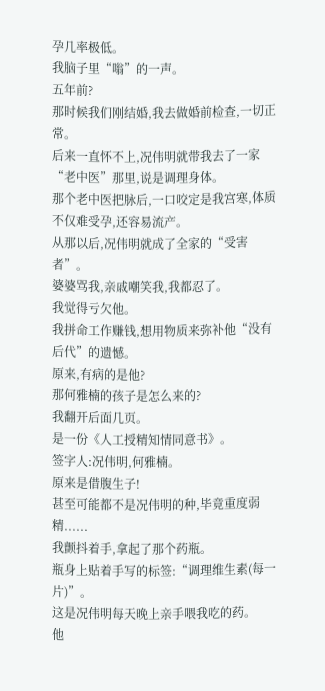孕几率极低。
我脑子里“嗡”的一声。
五年前?
那时候我们刚结婚,我去做婚前检查,一切正常。
后来一直怀不上,况伟明就带我去了一家“老中医”那里,说是调理身体。
那个老中医把脉后,一口咬定是我宫寒,体质不仅难受孕,还容易流产。
从那以后,况伟明就成了全家的“受害者”。
婆婆骂我,亲戚嘲笑我,我都忍了。
我觉得亏欠他。
我拼命工作赚钱,想用物质来弥补他“没有后代”的遗憾。
原来,有病的是他?
那何雅楠的孩子是怎么来的?
我翻开后面几页。
是一份《人工授精知情同意书》。
签字人:况伟明,何雅楠。
原来是借腹生子!
甚至可能都不是况伟明的种,毕竟重度弱精......
我颤抖着手,拿起了那个药瓶。
瓶身上贴着手写的标签:“调理维生素(每一片)”。
这是况伟明每天晚上亲手喂我吃的药。
他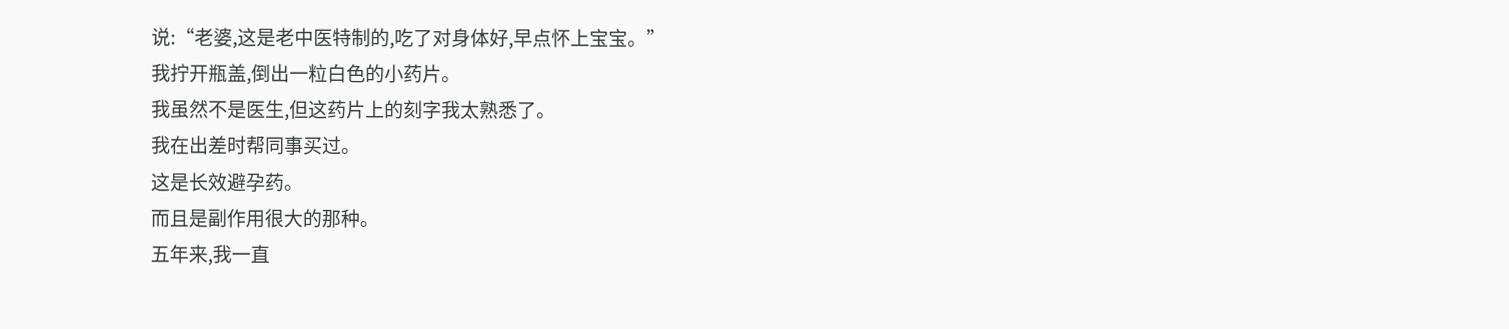说:“老婆,这是老中医特制的,吃了对身体好,早点怀上宝宝。”
我拧开瓶盖,倒出一粒白色的小药片。
我虽然不是医生,但这药片上的刻字我太熟悉了。
我在出差时帮同事买过。
这是长效避孕药。
而且是副作用很大的那种。
五年来,我一直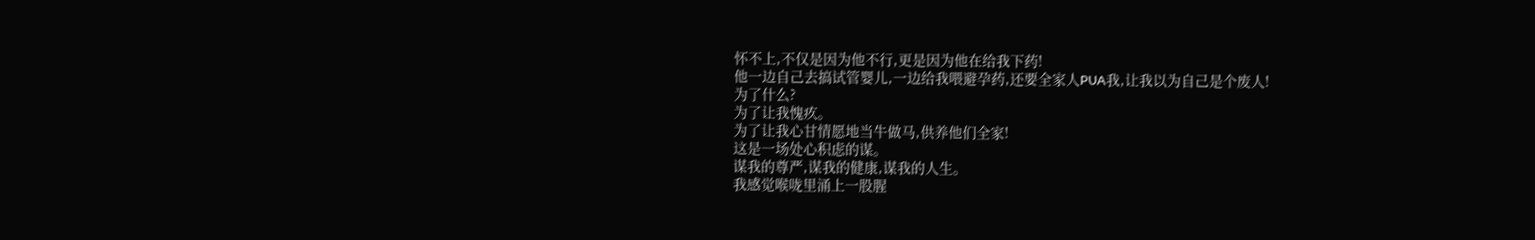怀不上,不仅是因为他不行,更是因为他在给我下药!
他一边自己去搞试管婴儿,一边给我喂避孕药,还要全家人PUA我,让我以为自己是个废人!
为了什么?
为了让我愧疚。
为了让我心甘情愿地当牛做马,供养他们全家!
这是一场处心积虑的谋。
谋我的尊严,谋我的健康,谋我的人生。
我感觉喉咙里涌上一股腥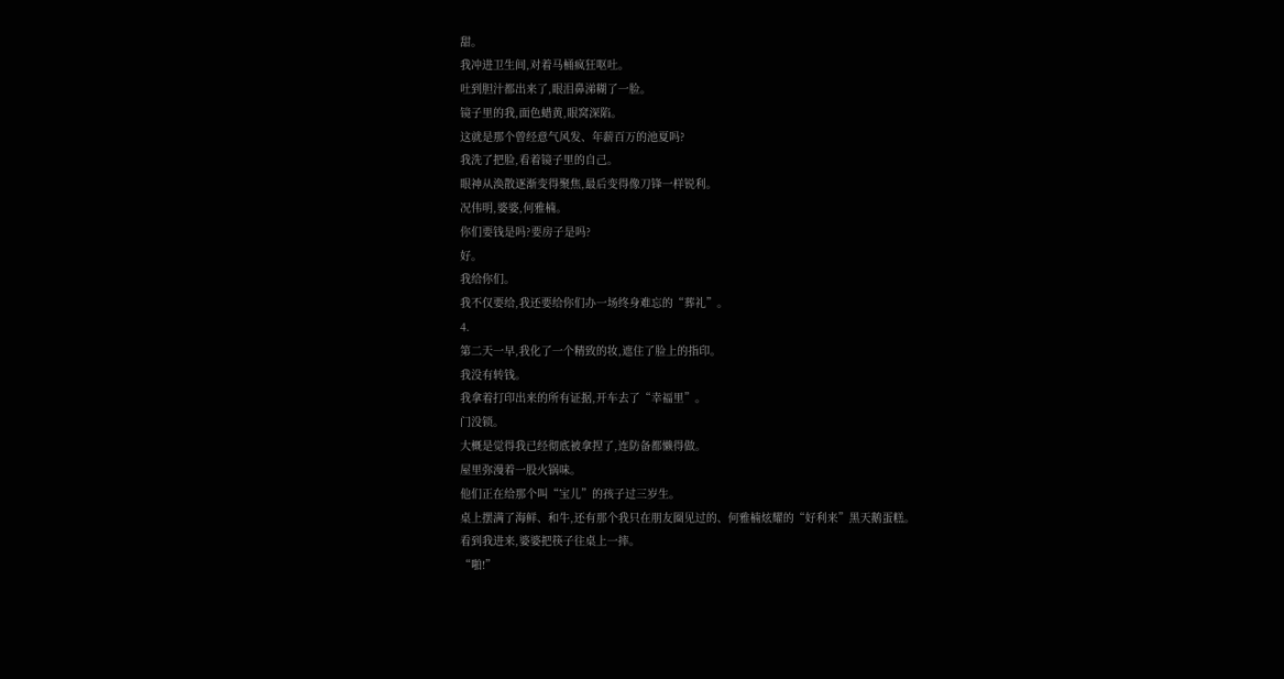甜。
我冲进卫生间,对着马桶疯狂呕吐。
吐到胆汁都出来了,眼泪鼻涕糊了一脸。
镜子里的我,面色蜡黄,眼窝深陷。
这就是那个曾经意气风发、年薪百万的池夏吗?
我洗了把脸,看着镜子里的自己。
眼神从涣散逐渐变得聚焦,最后变得像刀锋一样锐利。
况伟明,婆婆,何雅楠。
你们要钱是吗?要房子是吗?
好。
我给你们。
我不仅要给,我还要给你们办一场终身难忘的“葬礼”。
4.
第二天一早,我化了一个精致的妆,遮住了脸上的指印。
我没有转钱。
我拿着打印出来的所有证据,开车去了“幸福里”。
门没锁。
大概是觉得我已经彻底被拿捏了,连防备都懒得做。
屋里弥漫着一股火锅味。
他们正在给那个叫“宝儿”的孩子过三岁生。
桌上摆满了海鲜、和牛,还有那个我只在朋友圈见过的、何雅楠炫耀的“好利来”黑天鹅蛋糕。
看到我进来,婆婆把筷子往桌上一摔。
“啪!”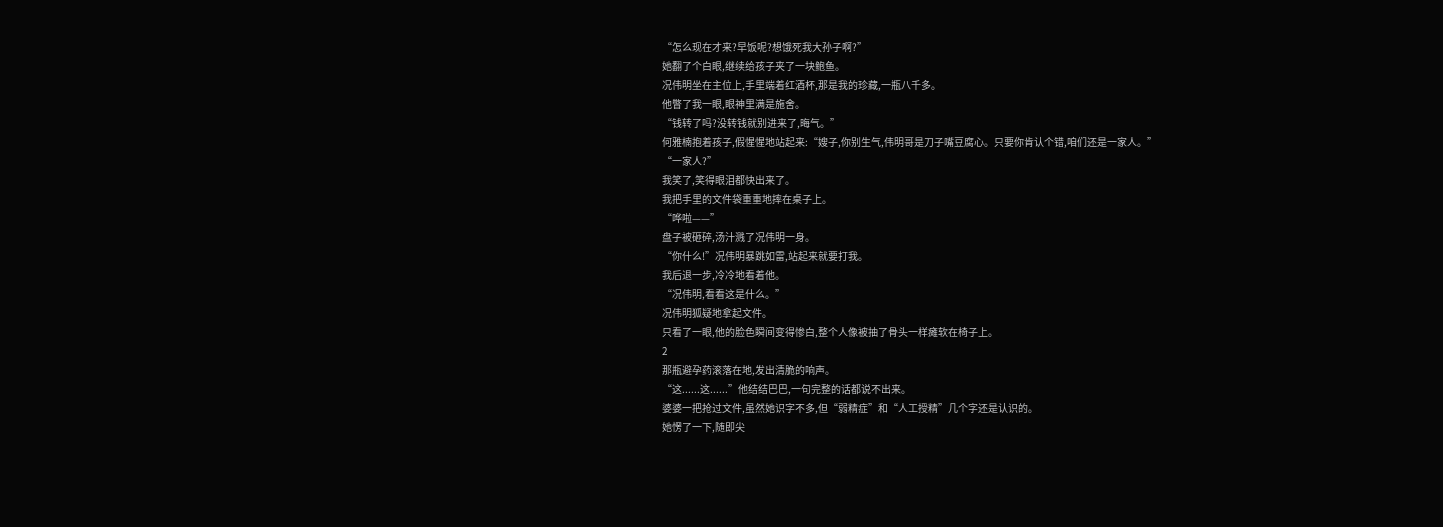“怎么现在才来?早饭呢?想饿死我大孙子啊?”
她翻了个白眼,继续给孩子夹了一块鲍鱼。
况伟明坐在主位上,手里端着红酒杯,那是我的珍藏,一瓶八千多。
他瞥了我一眼,眼神里满是施舍。
“钱转了吗?没转钱就别进来了,晦气。”
何雅楠抱着孩子,假惺惺地站起来:“嫂子,你别生气,伟明哥是刀子嘴豆腐心。只要你肯认个错,咱们还是一家人。”
“一家人?”
我笑了,笑得眼泪都快出来了。
我把手里的文件袋重重地摔在桌子上。
“哗啦——”
盘子被砸碎,汤汁溅了况伟明一身。
“你什么!”况伟明暴跳如雷,站起来就要打我。
我后退一步,冷冷地看着他。
“况伟明,看看这是什么。”
况伟明狐疑地拿起文件。
只看了一眼,他的脸色瞬间变得惨白,整个人像被抽了骨头一样瘫软在椅子上。
2
那瓶避孕药滚落在地,发出清脆的响声。
“这......这......”他结结巴巴,一句完整的话都说不出来。
婆婆一把抢过文件,虽然她识字不多,但“弱精症”和“人工授精”几个字还是认识的。
她愣了一下,随即尖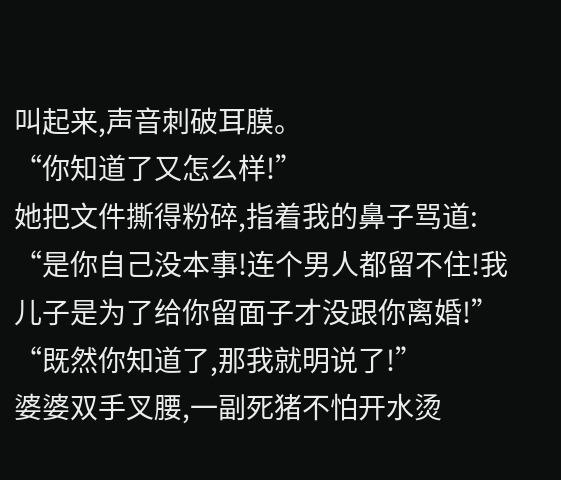叫起来,声音刺破耳膜。
“你知道了又怎么样!”
她把文件撕得粉碎,指着我的鼻子骂道:
“是你自己没本事!连个男人都留不住!我儿子是为了给你留面子才没跟你离婚!”
“既然你知道了,那我就明说了!”
婆婆双手叉腰,一副死猪不怕开水烫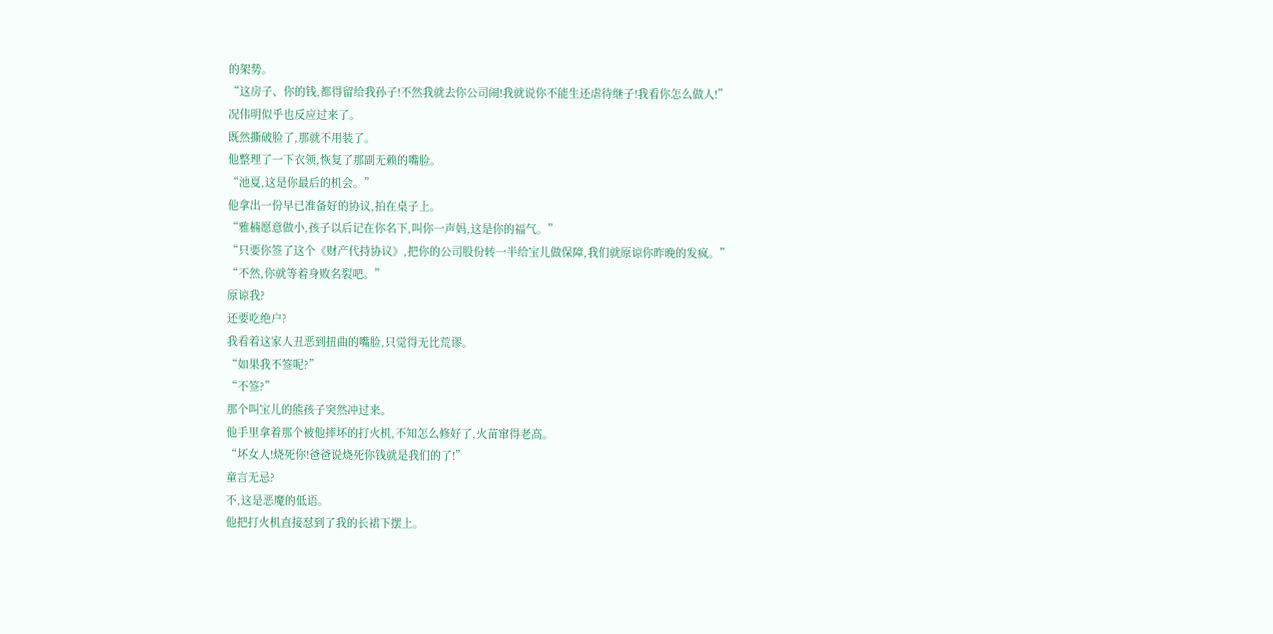的架势。
“这房子、你的钱,都得留给我孙子!不然我就去你公司闹!我就说你不能生还虐待继子!我看你怎么做人!”
况伟明似乎也反应过来了。
既然撕破脸了,那就不用装了。
他整理了一下衣领,恢复了那副无赖的嘴脸。
“池夏,这是你最后的机会。”
他拿出一份早已准备好的协议,拍在桌子上。
“雅楠愿意做小,孩子以后记在你名下,叫你一声妈,这是你的福气。”
“只要你签了这个《财产代持协议》,把你的公司股份转一半给宝儿做保障,我们就原谅你昨晚的发疯。”
“不然,你就等着身败名裂吧。”
原谅我?
还要吃绝户?
我看着这家人丑恶到扭曲的嘴脸,只觉得无比荒谬。
“如果我不签呢?”
“不签?”
那个叫宝儿的熊孩子突然冲过来。
他手里拿着那个被他摔坏的打火机,不知怎么修好了,火苗窜得老高。
“坏女人!烧死你!爸爸说烧死你钱就是我们的了!”
童言无忌?
不,这是恶魔的低语。
他把打火机直接怼到了我的长裙下摆上。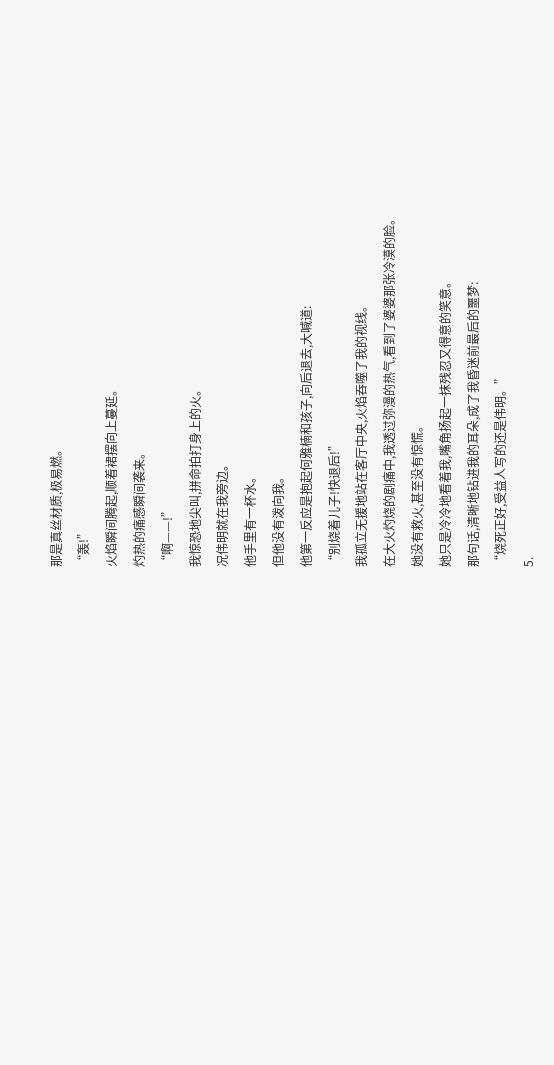那是真丝材质,极易燃。
“轰!”
火焰瞬间腾起,顺着裙摆向上蔓延。
灼热的痛感瞬间袭来。
“啊——!”
我惊恐地尖叫,拼命拍打身上的火。
况伟明就在我旁边。
他手里有一杯水。
但他没有泼向我。
他第一反应是抱起何雅楠和孩子,向后退去,大喊道:
“别烧着儿子!快退后!”
我孤立无援地站在客厅中央,火焰吞噬了我的视线。
在大火灼烧的剧痛中,我透过弥漫的热气,看到了婆婆那张冷漠的脸。
她没有救火,甚至没有惊慌。
她只是冷冷地看着我,嘴角扬起一抹残忍又得意的笑意。
那句话,清晰地钻进我的耳朵,成了我昏迷前最后的噩梦:
“烧死正好,受益人写的还是伟明。”
5.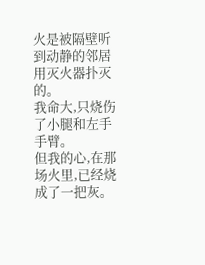火是被隔壁听到动静的邻居用灭火器扑灭的。
我命大,只烧伤了小腿和左手手臂。
但我的心,在那场火里,已经烧成了一把灰。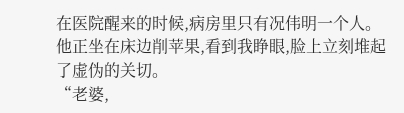在医院醒来的时候,病房里只有况伟明一个人。
他正坐在床边削苹果,看到我睁眼,脸上立刻堆起了虚伪的关切。
“老婆,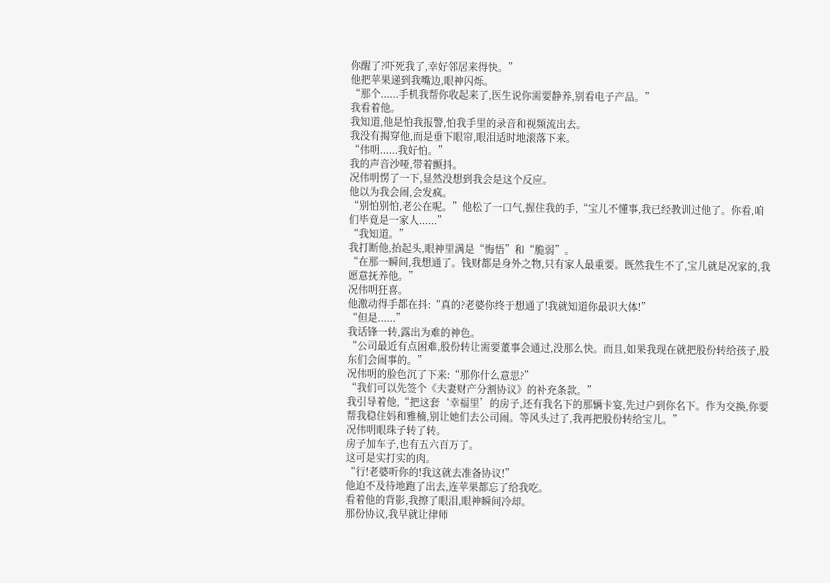你醒了?吓死我了,幸好邻居来得快。”
他把苹果递到我嘴边,眼神闪烁。
“那个......手机我帮你收起来了,医生说你需要静养,别看电子产品。”
我看着他。
我知道,他是怕我报警,怕我手里的录音和视频流出去。
我没有揭穿他,而是垂下眼帘,眼泪适时地滚落下来。
“伟明......我好怕。”
我的声音沙哑,带着颤抖。
况伟明愣了一下,显然没想到我会是这个反应。
他以为我会闹,会发疯。
“别怕别怕,老公在呢。”他松了一口气,握住我的手,“宝儿不懂事,我已经教训过他了。你看,咱们毕竟是一家人......”
“我知道。”
我打断他,抬起头,眼神里满是“悔悟”和“脆弱”。
“在那一瞬间,我想通了。钱财都是身外之物,只有家人最重要。既然我生不了,宝儿就是况家的,我愿意抚养他。”
况伟明狂喜。
他激动得手都在抖:“真的?老婆你终于想通了!我就知道你最识大体!”
“但是......”
我话锋一转,露出为难的神色。
“公司最近有点困难,股份转让需要董事会通过,没那么快。而且,如果我现在就把股份转给孩子,股东们会闹事的。”
况伟明的脸色沉了下来:“那你什么意思?”
“我们可以先签个《夫妻财产分割协议》的补充条款。”
我引导着他,“把这套‘幸福里’的房子,还有我名下的那辆卡宴,先过户到你名下。作为交换,你要帮我稳住妈和雅楠,别让她们去公司闹。等风头过了,我再把股份转给宝儿。”
况伟明眼珠子转了转。
房子加车子,也有五六百万了。
这可是实打实的肉。
“行!老婆听你的!我这就去准备协议!”
他迫不及待地跑了出去,连苹果都忘了给我吃。
看着他的背影,我擦了眼泪,眼神瞬间冷却。
那份协议,我早就让律师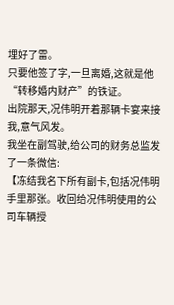埋好了雷。
只要他签了字,一旦离婚,这就是他“转移婚内财产”的铁证。
出院那天,况伟明开着那辆卡宴来接我,意气风发。
我坐在副驾驶,给公司的财务总监发了一条微信:
【冻结我名下所有副卡,包括况伟明手里那张。收回给况伟明使用的公司车辆授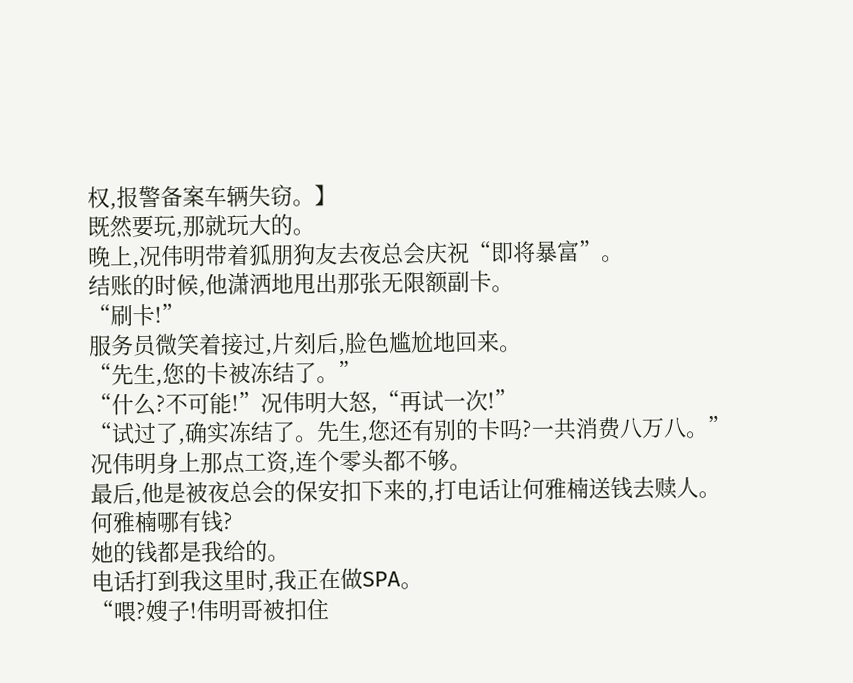权,报警备案车辆失窃。】
既然要玩,那就玩大的。
晚上,况伟明带着狐朋狗友去夜总会庆祝“即将暴富”。
结账的时候,他潇洒地甩出那张无限额副卡。
“刷卡!”
服务员微笑着接过,片刻后,脸色尴尬地回来。
“先生,您的卡被冻结了。”
“什么?不可能!”况伟明大怒,“再试一次!”
“试过了,确实冻结了。先生,您还有别的卡吗?一共消费八万八。”
况伟明身上那点工资,连个零头都不够。
最后,他是被夜总会的保安扣下来的,打电话让何雅楠送钱去赎人。
何雅楠哪有钱?
她的钱都是我给的。
电话打到我这里时,我正在做SPA。
“喂?嫂子!伟明哥被扣住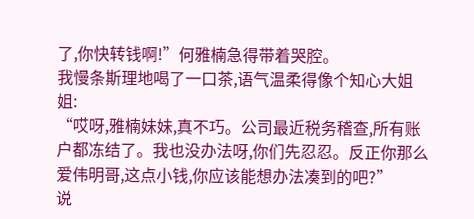了,你快转钱啊!”何雅楠急得带着哭腔。
我慢条斯理地喝了一口茶,语气温柔得像个知心大姐姐:
“哎呀,雅楠妹妹,真不巧。公司最近税务稽查,所有账户都冻结了。我也没办法呀,你们先忍忍。反正你那么爱伟明哥,这点小钱,你应该能想办法凑到的吧?”
说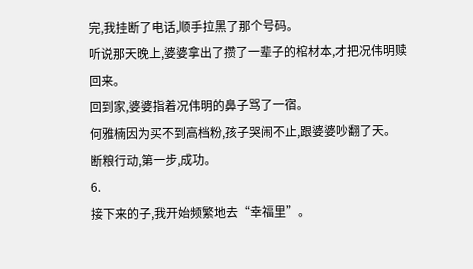完,我挂断了电话,顺手拉黑了那个号码。
听说那天晚上,婆婆拿出了攒了一辈子的棺材本,才把况伟明赎回来。
回到家,婆婆指着况伟明的鼻子骂了一宿。
何雅楠因为买不到高档粉,孩子哭闹不止,跟婆婆吵翻了天。
断粮行动,第一步,成功。
6.
接下来的子,我开始频繁地去“幸福里”。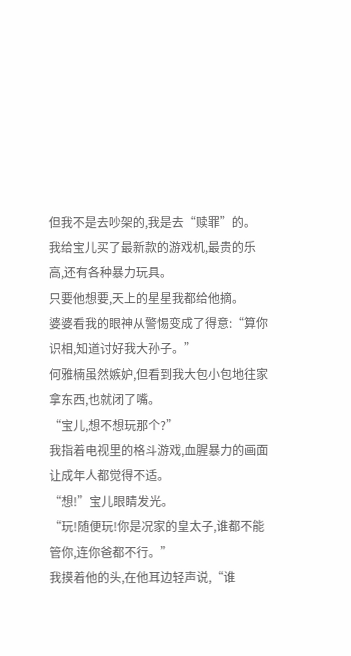但我不是去吵架的,我是去“赎罪”的。
我给宝儿买了最新款的游戏机,最贵的乐高,还有各种暴力玩具。
只要他想要,天上的星星我都给他摘。
婆婆看我的眼神从警惕变成了得意:“算你识相,知道讨好我大孙子。”
何雅楠虽然嫉妒,但看到我大包小包地往家拿东西,也就闭了嘴。
“宝儿,想不想玩那个?”
我指着电视里的格斗游戏,血腥暴力的画面让成年人都觉得不适。
“想!”宝儿眼睛发光。
“玩!随便玩!你是况家的皇太子,谁都不能管你,连你爸都不行。”
我摸着他的头,在他耳边轻声说,“谁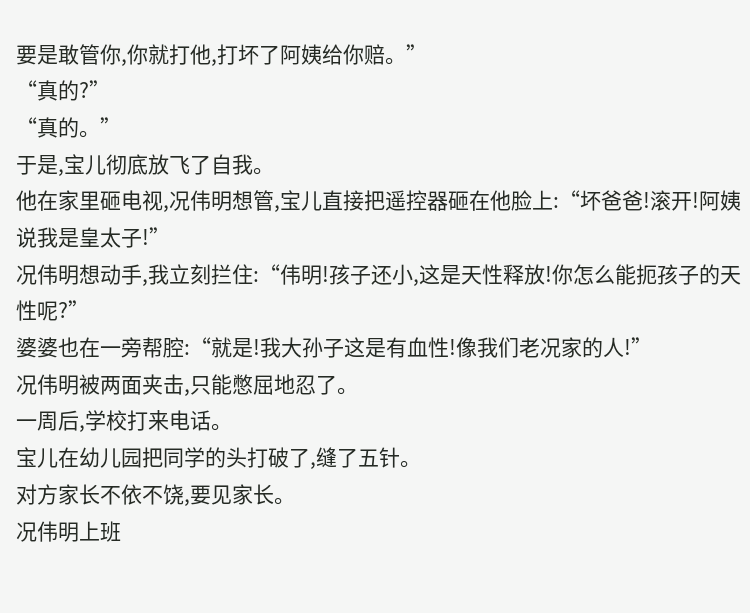要是敢管你,你就打他,打坏了阿姨给你赔。”
“真的?”
“真的。”
于是,宝儿彻底放飞了自我。
他在家里砸电视,况伟明想管,宝儿直接把遥控器砸在他脸上:“坏爸爸!滚开!阿姨说我是皇太子!”
况伟明想动手,我立刻拦住:“伟明!孩子还小,这是天性释放!你怎么能扼孩子的天性呢?”
婆婆也在一旁帮腔:“就是!我大孙子这是有血性!像我们老况家的人!”
况伟明被两面夹击,只能憋屈地忍了。
一周后,学校打来电话。
宝儿在幼儿园把同学的头打破了,缝了五针。
对方家长不依不饶,要见家长。
况伟明上班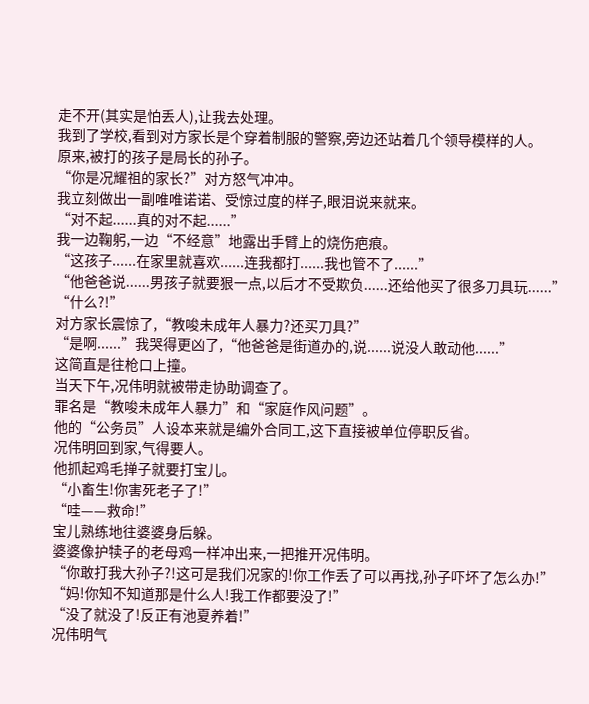走不开(其实是怕丢人),让我去处理。
我到了学校,看到对方家长是个穿着制服的警察,旁边还站着几个领导模样的人。
原来,被打的孩子是局长的孙子。
“你是况耀祖的家长?”对方怒气冲冲。
我立刻做出一副唯唯诺诺、受惊过度的样子,眼泪说来就来。
“对不起......真的对不起......”
我一边鞠躬,一边“不经意”地露出手臂上的烧伤疤痕。
“这孩子......在家里就喜欢......连我都打......我也管不了......”
“他爸爸说......男孩子就要狠一点,以后才不受欺负......还给他买了很多刀具玩......”
“什么?!”
对方家长震惊了,“教唆未成年人暴力?还买刀具?”
“是啊......”我哭得更凶了,“他爸爸是街道办的,说......说没人敢动他......”
这简直是往枪口上撞。
当天下午,况伟明就被带走协助调查了。
罪名是“教唆未成年人暴力”和“家庭作风问题”。
他的“公务员”人设本来就是编外合同工,这下直接被单位停职反省。
况伟明回到家,气得要人。
他抓起鸡毛掸子就要打宝儿。
“小畜生!你害死老子了!”
“哇——救命!”
宝儿熟练地往婆婆身后躲。
婆婆像护犊子的老母鸡一样冲出来,一把推开况伟明。
“你敢打我大孙子?!这可是我们况家的!你工作丢了可以再找,孙子吓坏了怎么办!”
“妈!你知不知道那是什么人!我工作都要没了!”
“没了就没了!反正有池夏养着!”
况伟明气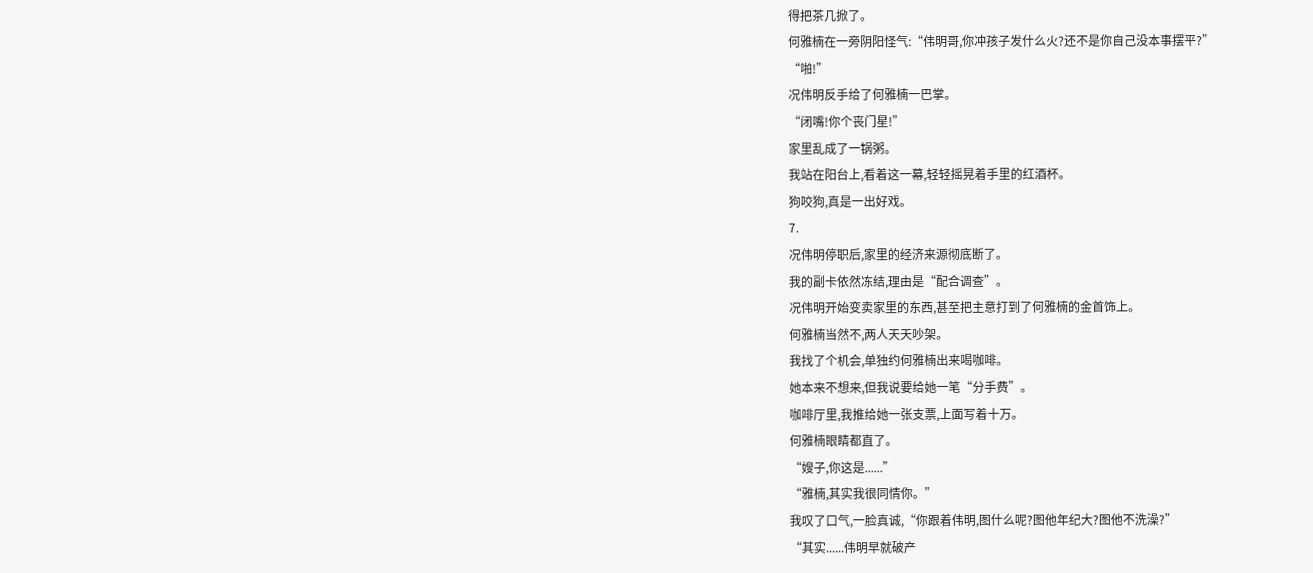得把茶几掀了。
何雅楠在一旁阴阳怪气:“伟明哥,你冲孩子发什么火?还不是你自己没本事摆平?”
“啪!”
况伟明反手给了何雅楠一巴掌。
“闭嘴!你个丧门星!”
家里乱成了一锅粥。
我站在阳台上,看着这一幕,轻轻摇晃着手里的红酒杯。
狗咬狗,真是一出好戏。
7.
况伟明停职后,家里的经济来源彻底断了。
我的副卡依然冻结,理由是“配合调查”。
况伟明开始变卖家里的东西,甚至把主意打到了何雅楠的金首饰上。
何雅楠当然不,两人天天吵架。
我找了个机会,单独约何雅楠出来喝咖啡。
她本来不想来,但我说要给她一笔“分手费”。
咖啡厅里,我推给她一张支票,上面写着十万。
何雅楠眼睛都直了。
“嫂子,你这是......”
“雅楠,其实我很同情你。”
我叹了口气,一脸真诚,“你跟着伟明,图什么呢?图他年纪大?图他不洗澡?”
“其实......伟明早就破产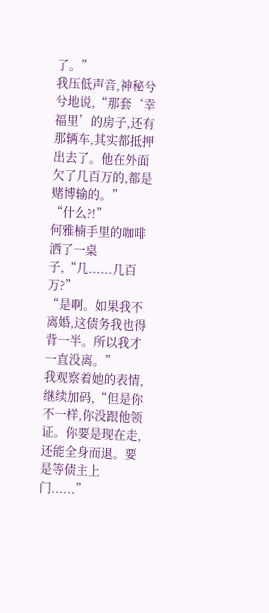了。”
我压低声音,神秘兮兮地说,“那套‘幸福里’的房子,还有那辆车,其实都抵押出去了。他在外面欠了几百万的,都是赌博输的。”
“什么?!”
何雅楠手里的咖啡洒了一桌子,“几......几百万?”
“是啊。如果我不离婚,这债务我也得背一半。所以我才一直没离。”
我观察着她的表情,继续加码,“但是你不一样,你没跟他领证。你要是现在走,还能全身而退。要是等债主上门......”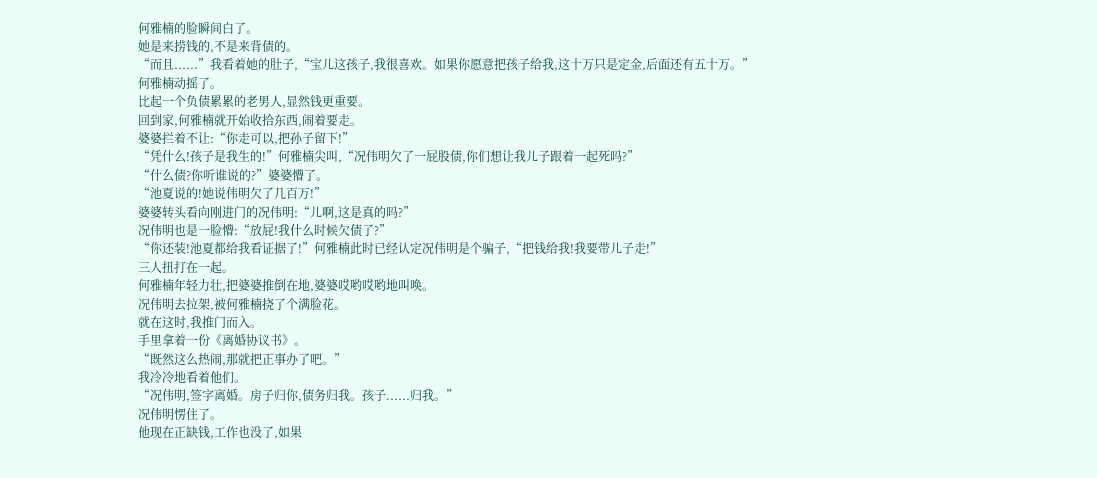何雅楠的脸瞬间白了。
她是来捞钱的,不是来背债的。
“而且......”我看着她的肚子,“宝儿这孩子,我很喜欢。如果你愿意把孩子给我,这十万只是定金,后面还有五十万。”
何雅楠动摇了。
比起一个负债累累的老男人,显然钱更重要。
回到家,何雅楠就开始收拾东西,闹着要走。
婆婆拦着不让:“你走可以,把孙子留下!”
“凭什么!孩子是我生的!”何雅楠尖叫,“况伟明欠了一屁股债,你们想让我儿子跟着一起死吗?”
“什么债?你听谁说的?”婆婆懵了。
“池夏说的!她说伟明欠了几百万!”
婆婆转头看向刚进门的况伟明:“儿啊,这是真的吗?”
况伟明也是一脸懵:“放屁!我什么时候欠债了?”
“你还装!池夏都给我看证据了!”何雅楠此时已经认定况伟明是个骗子,“把钱给我!我要带儿子走!”
三人扭打在一起。
何雅楠年轻力壮,把婆婆推倒在地,婆婆哎哟哎哟地叫唤。
况伟明去拉架,被何雅楠挠了个满脸花。
就在这时,我推门而入。
手里拿着一份《离婚协议书》。
“既然这么热闹,那就把正事办了吧。”
我冷冷地看着他们。
“况伟明,签字离婚。房子归你,债务归我。孩子......归我。”
况伟明愣住了。
他现在正缺钱,工作也没了,如果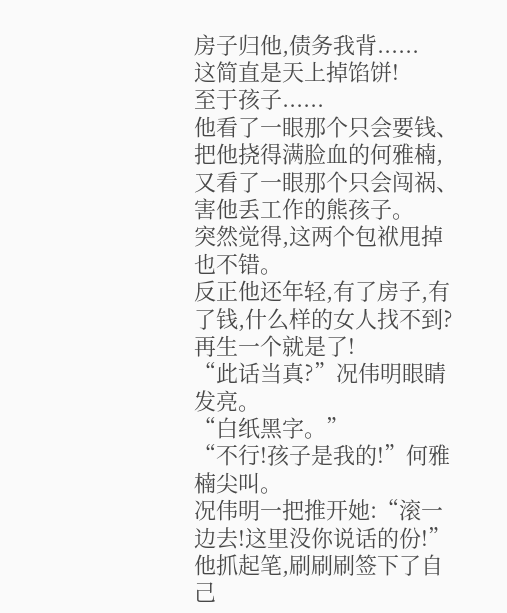房子归他,债务我背......
这简直是天上掉馅饼!
至于孩子......
他看了一眼那个只会要钱、把他挠得满脸血的何雅楠,又看了一眼那个只会闯祸、害他丢工作的熊孩子。
突然觉得,这两个包袱甩掉也不错。
反正他还年轻,有了房子,有了钱,什么样的女人找不到?再生一个就是了!
“此话当真?”况伟明眼睛发亮。
“白纸黑字。”
“不行!孩子是我的!”何雅楠尖叫。
况伟明一把推开她:“滚一边去!这里没你说话的份!”
他抓起笔,刷刷刷签下了自己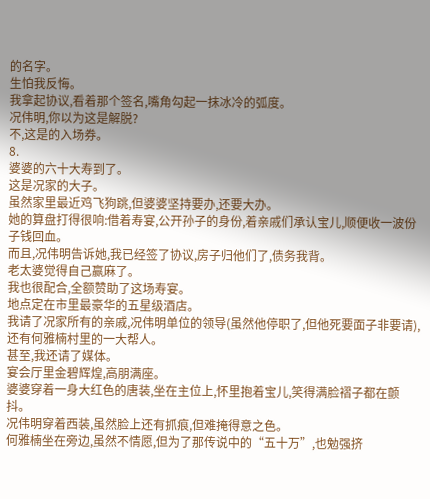的名字。
生怕我反悔。
我拿起协议,看着那个签名,嘴角勾起一抹冰冷的弧度。
况伟明,你以为这是解脱?
不,这是的入场券。
8.
婆婆的六十大寿到了。
这是况家的大子。
虽然家里最近鸡飞狗跳,但婆婆坚持要办,还要大办。
她的算盘打得很响:借着寿宴,公开孙子的身份,着亲戚们承认宝儿,顺便收一波份子钱回血。
而且,况伟明告诉她,我已经签了协议,房子归他们了,债务我背。
老太婆觉得自己赢麻了。
我也很配合,全额赞助了这场寿宴。
地点定在市里最豪华的五星级酒店。
我请了况家所有的亲戚,况伟明单位的领导(虽然他停职了,但他死要面子非要请),还有何雅楠村里的一大帮人。
甚至,我还请了媒体。
宴会厅里金碧辉煌,高朋满座。
婆婆穿着一身大红色的唐装,坐在主位上,怀里抱着宝儿,笑得满脸褶子都在颤抖。
况伟明穿着西装,虽然脸上还有抓痕,但难掩得意之色。
何雅楠坐在旁边,虽然不情愿,但为了那传说中的“五十万”,也勉强挤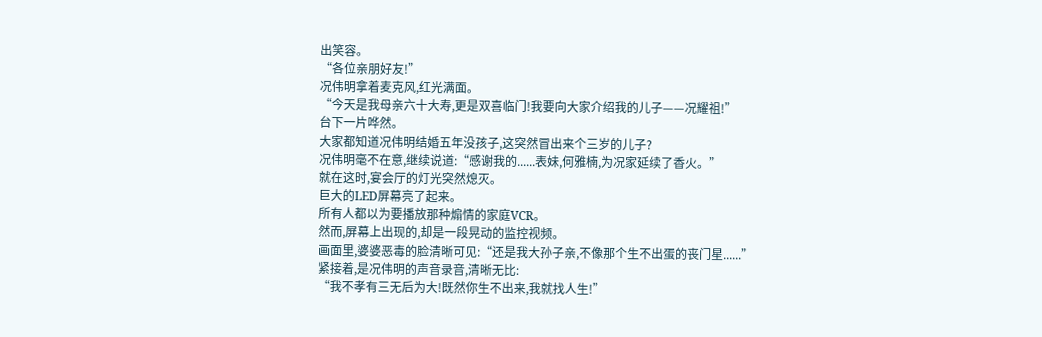出笑容。
“各位亲朋好友!”
况伟明拿着麦克风,红光满面。
“今天是我母亲六十大寿,更是双喜临门!我要向大家介绍我的儿子——况耀祖!”
台下一片哗然。
大家都知道况伟明结婚五年没孩子,这突然冒出来个三岁的儿子?
况伟明毫不在意,继续说道:“感谢我的......表妹,何雅楠,为况家延续了香火。”
就在这时,宴会厅的灯光突然熄灭。
巨大的LED屏幕亮了起来。
所有人都以为要播放那种煽情的家庭VCR。
然而,屏幕上出现的,却是一段晃动的监控视频。
画面里,婆婆恶毒的脸清晰可见:“还是我大孙子亲,不像那个生不出蛋的丧门星......”
紧接着,是况伟明的声音录音,清晰无比:
“我不孝有三无后为大!既然你生不出来,我就找人生!”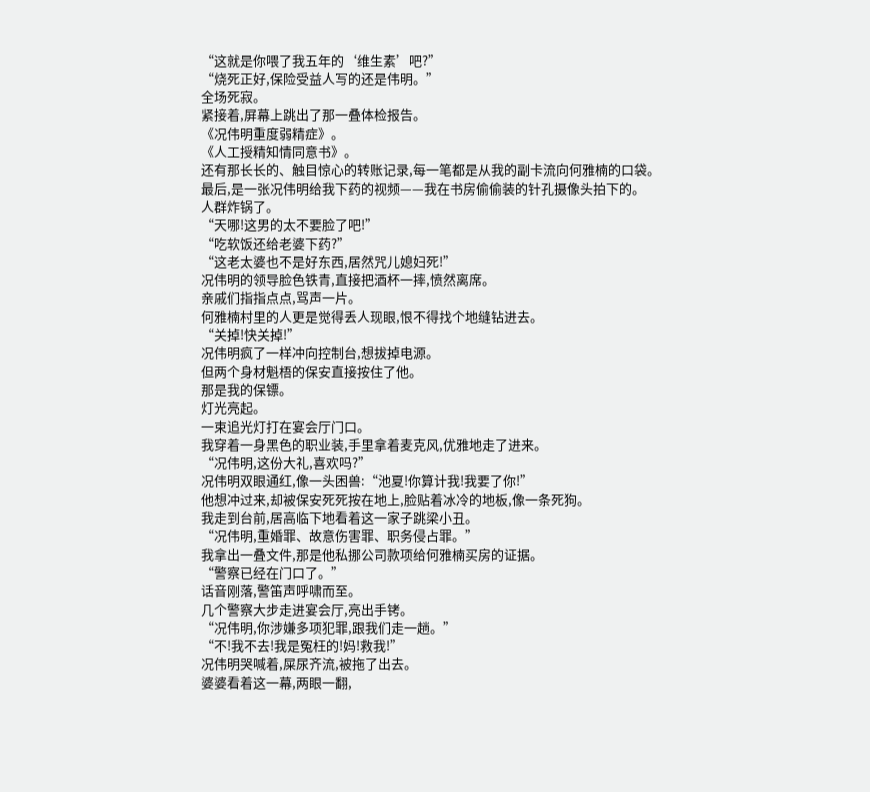“这就是你喂了我五年的‘维生素’吧?”
“烧死正好,保险受益人写的还是伟明。”
全场死寂。
紧接着,屏幕上跳出了那一叠体检报告。
《况伟明重度弱精症》。
《人工授精知情同意书》。
还有那长长的、触目惊心的转账记录,每一笔都是从我的副卡流向何雅楠的口袋。
最后,是一张况伟明给我下药的视频——我在书房偷偷装的针孔摄像头拍下的。
人群炸锅了。
“天哪!这男的太不要脸了吧!”
“吃软饭还给老婆下药?”
“这老太婆也不是好东西,居然咒儿媳妇死!”
况伟明的领导脸色铁青,直接把酒杯一摔,愤然离席。
亲戚们指指点点,骂声一片。
何雅楠村里的人更是觉得丢人现眼,恨不得找个地缝钻进去。
“关掉!快关掉!”
况伟明疯了一样冲向控制台,想拔掉电源。
但两个身材魁梧的保安直接按住了他。
那是我的保镖。
灯光亮起。
一束追光灯打在宴会厅门口。
我穿着一身黑色的职业装,手里拿着麦克风,优雅地走了进来。
“况伟明,这份大礼,喜欢吗?”
况伟明双眼通红,像一头困兽:“池夏!你算计我!我要了你!”
他想冲过来,却被保安死死按在地上,脸贴着冰冷的地板,像一条死狗。
我走到台前,居高临下地看着这一家子跳梁小丑。
“况伟明,重婚罪、故意伤害罪、职务侵占罪。”
我拿出一叠文件,那是他私挪公司款项给何雅楠买房的证据。
“警察已经在门口了。”
话音刚落,警笛声呼啸而至。
几个警察大步走进宴会厅,亮出手铐。
“况伟明,你涉嫌多项犯罪,跟我们走一趟。”
“不!我不去!我是冤枉的!妈!救我!”
况伟明哭喊着,屎尿齐流,被拖了出去。
婆婆看着这一幕,两眼一翻,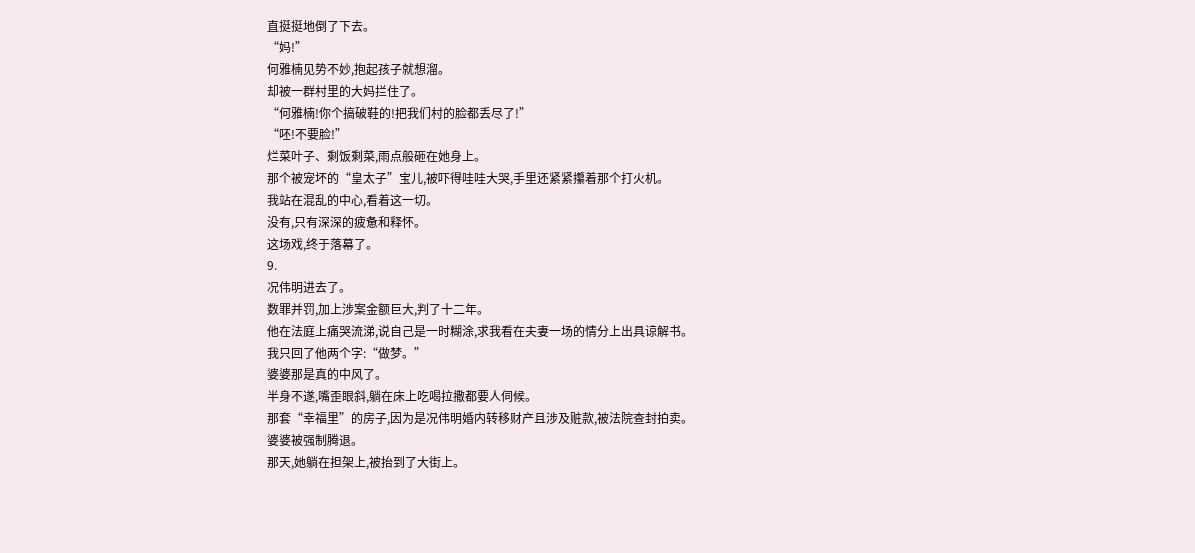直挺挺地倒了下去。
“妈!”
何雅楠见势不妙,抱起孩子就想溜。
却被一群村里的大妈拦住了。
“何雅楠!你个搞破鞋的!把我们村的脸都丢尽了!”
“呸!不要脸!”
烂菜叶子、剩饭剩菜,雨点般砸在她身上。
那个被宠坏的“皇太子”宝儿,被吓得哇哇大哭,手里还紧紧攥着那个打火机。
我站在混乱的中心,看着这一切。
没有,只有深深的疲惫和释怀。
这场戏,终于落幕了。
9.
况伟明进去了。
数罪并罚,加上涉案金额巨大,判了十二年。
他在法庭上痛哭流涕,说自己是一时糊涂,求我看在夫妻一场的情分上出具谅解书。
我只回了他两个字:“做梦。”
婆婆那是真的中风了。
半身不遂,嘴歪眼斜,躺在床上吃喝拉撒都要人伺候。
那套“幸福里”的房子,因为是况伟明婚内转移财产且涉及赃款,被法院查封拍卖。
婆婆被强制腾退。
那天,她躺在担架上,被抬到了大街上。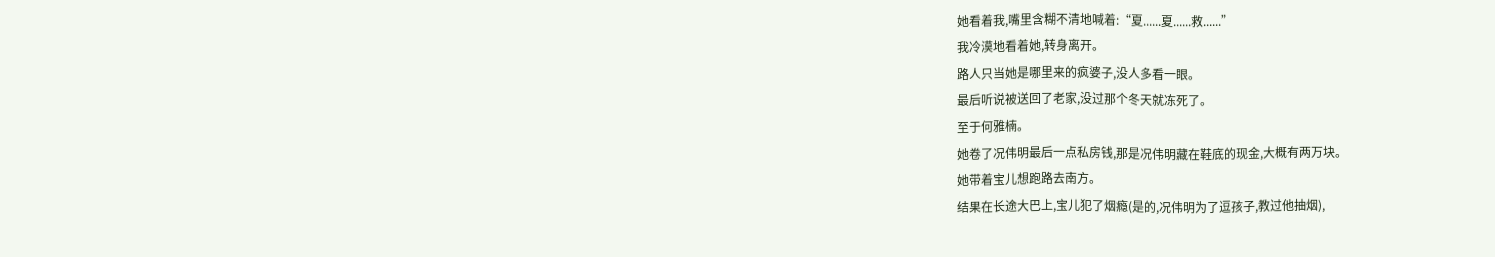她看着我,嘴里含糊不清地喊着:“夏......夏......救......”
我冷漠地看着她,转身离开。
路人只当她是哪里来的疯婆子,没人多看一眼。
最后听说被送回了老家,没过那个冬天就冻死了。
至于何雅楠。
她卷了况伟明最后一点私房钱,那是况伟明藏在鞋底的现金,大概有两万块。
她带着宝儿想跑路去南方。
结果在长途大巴上,宝儿犯了烟瘾(是的,况伟明为了逗孩子,教过他抽烟),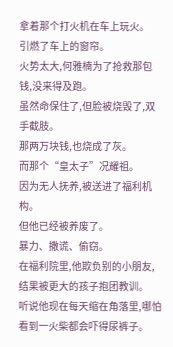拿着那个打火机在车上玩火。
引燃了车上的窗帘。
火势太大,何雅楠为了抢救那包钱,没来得及跑。
虽然命保住了,但脸被烧毁了,双手截肢。
那两万块钱,也烧成了灰。
而那个“皇太子”况耀祖。
因为无人抚养,被送进了福利机构。
但他已经被养废了。
暴力、撒谎、偷窃。
在福利院里,他欺负别的小朋友,结果被更大的孩子抱团教训。
听说他现在每天缩在角落里,哪怕看到一火柴都会吓得尿裤子。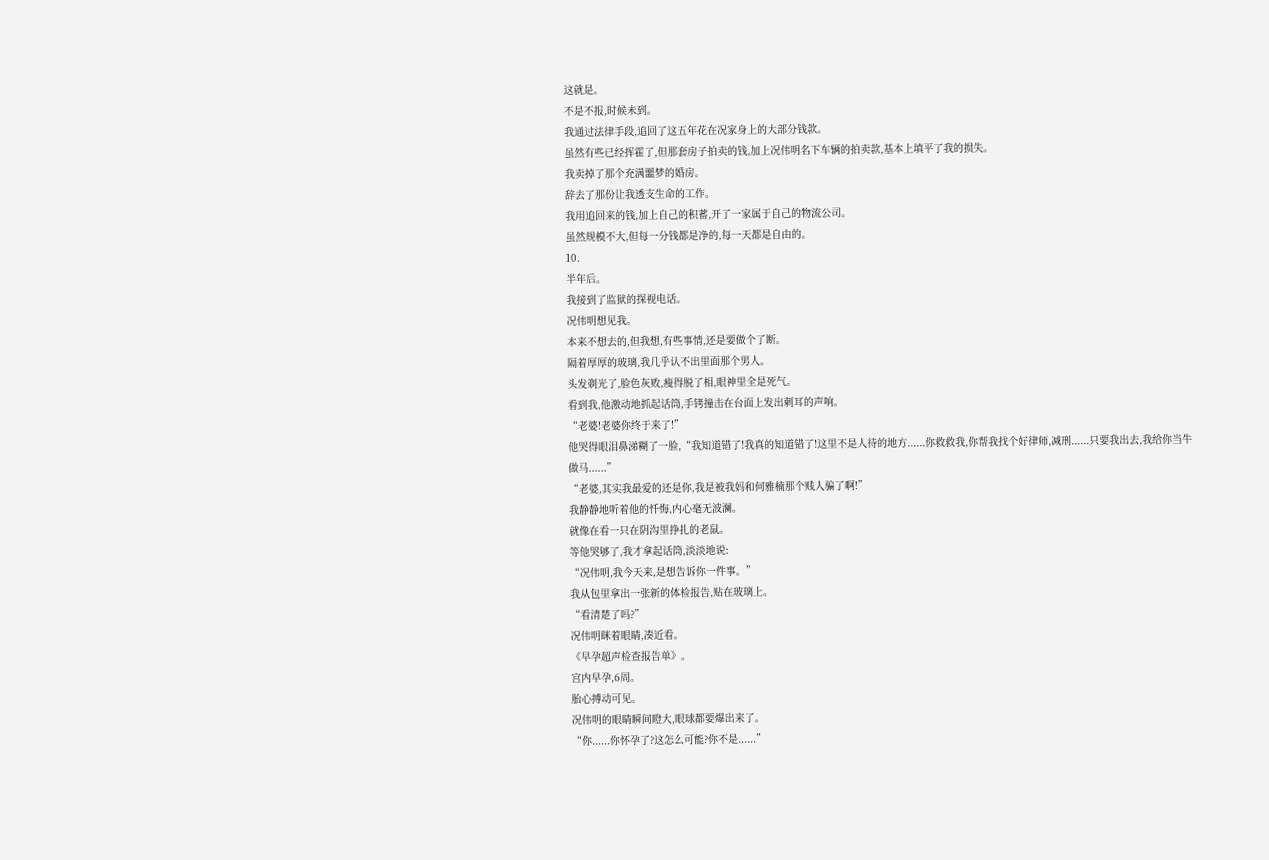这就是。
不是不报,时候未到。
我通过法律手段,追回了这五年花在况家身上的大部分钱款。
虽然有些已经挥霍了,但那套房子拍卖的钱,加上况伟明名下车辆的拍卖款,基本上填平了我的损失。
我卖掉了那个充满噩梦的婚房。
辞去了那份让我透支生命的工作。
我用追回来的钱,加上自己的积蓄,开了一家属于自己的物流公司。
虽然规模不大,但每一分钱都是净的,每一天都是自由的。
10.
半年后。
我接到了监狱的探视电话。
况伟明想见我。
本来不想去的,但我想,有些事情,还是要做个了断。
隔着厚厚的玻璃,我几乎认不出里面那个男人。
头发剃光了,脸色灰败,瘦得脱了相,眼神里全是死气。
看到我,他激动地抓起话筒,手铐撞击在台面上发出刺耳的声响。
“老婆!老婆你终于来了!”
他哭得眼泪鼻涕糊了一脸,“我知道错了!我真的知道错了!这里不是人待的地方......你救救我,你帮我找个好律师,减刑......只要我出去,我给你当牛做马......”
“老婆,其实我最爱的还是你,我是被我妈和何雅楠那个贱人骗了啊!”
我静静地听着他的忏悔,内心毫无波澜。
就像在看一只在阴沟里挣扎的老鼠。
等他哭够了,我才拿起话筒,淡淡地说:
“况伟明,我今天来,是想告诉你一件事。”
我从包里拿出一张新的体检报告,贴在玻璃上。
“看清楚了吗?”
况伟明眯着眼睛,凑近看。
《早孕超声检查报告单》。
宫内早孕,6周。
胎心搏动可见。
况伟明的眼睛瞬间瞪大,眼球都要爆出来了。
“你......你怀孕了?这怎么可能?你不是......”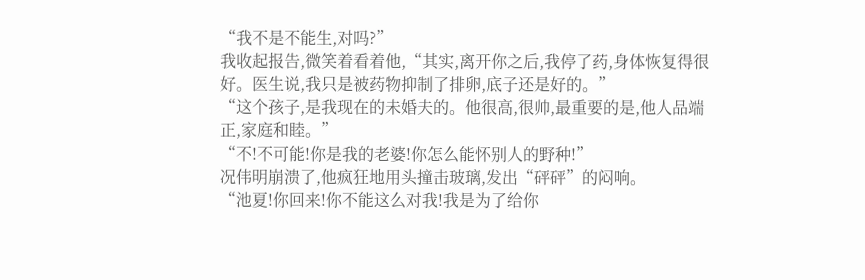“我不是不能生,对吗?”
我收起报告,微笑着看着他,“其实,离开你之后,我停了药,身体恢复得很好。医生说,我只是被药物抑制了排卵,底子还是好的。”
“这个孩子,是我现在的未婚夫的。他很高,很帅,最重要的是,他人品端正,家庭和睦。”
“不!不可能!你是我的老婆!你怎么能怀别人的野种!”
况伟明崩溃了,他疯狂地用头撞击玻璃,发出“砰砰”的闷响。
“池夏!你回来!你不能这么对我!我是为了给你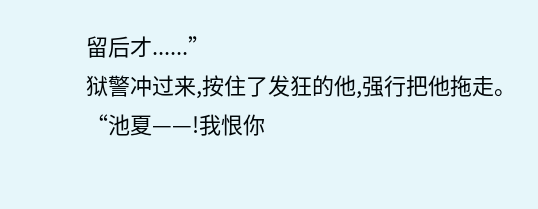留后才......”
狱警冲过来,按住了发狂的他,强行把他拖走。
“池夏——!我恨你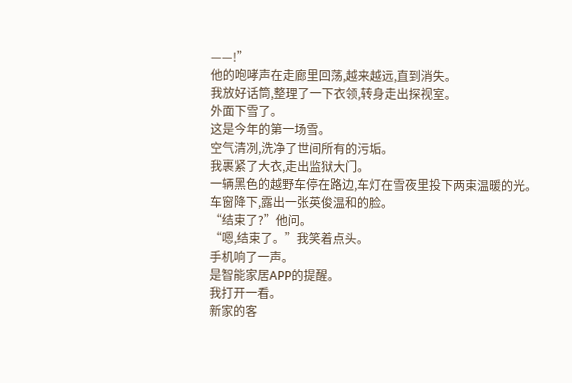——!”
他的咆哮声在走廊里回荡,越来越远,直到消失。
我放好话筒,整理了一下衣领,转身走出探视室。
外面下雪了。
这是今年的第一场雪。
空气清冽,洗净了世间所有的污垢。
我裹紧了大衣,走出监狱大门。
一辆黑色的越野车停在路边,车灯在雪夜里投下两束温暖的光。
车窗降下,露出一张英俊温和的脸。
“结束了?”他问。
“嗯,结束了。”我笑着点头。
手机响了一声。
是智能家居APP的提醒。
我打开一看。
新家的客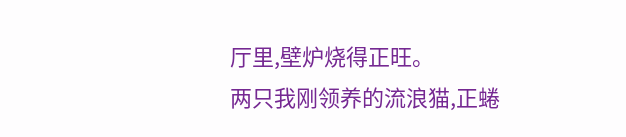厅里,壁炉烧得正旺。
两只我刚领养的流浪猫,正蜷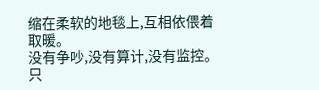缩在柔软的地毯上,互相依偎着取暖。
没有争吵,没有算计,没有监控。
只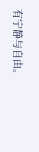有宁静与自由。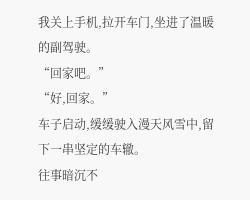我关上手机,拉开车门,坐进了温暖的副驾驶。
“回家吧。”
“好,回家。”
车子启动,缓缓驶入漫天风雪中,留下一串坚定的车辙。
往事暗沉不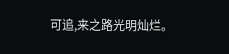可追,来之路光明灿烂。